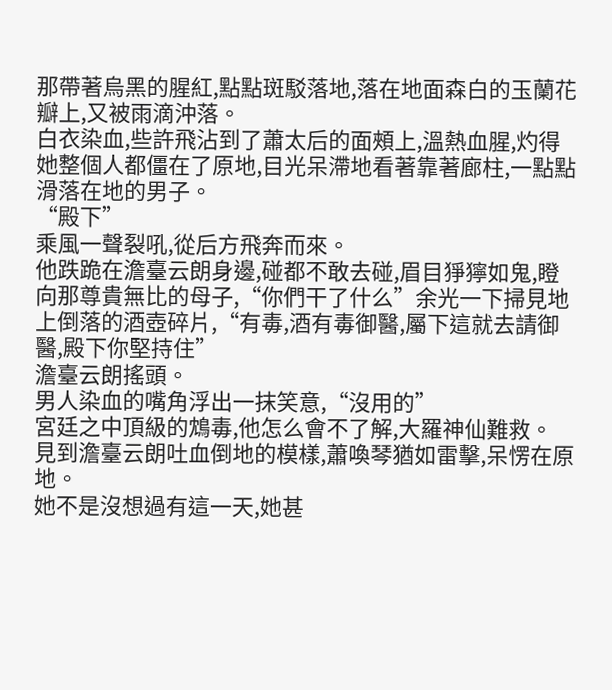那帶著烏黑的腥紅,點點斑駁落地,落在地面森白的玉蘭花瓣上,又被雨滴沖落。
白衣染血,些許飛沾到了蕭太后的面頰上,溫熱血腥,灼得她整個人都僵在了原地,目光呆滯地看著靠著廊柱,一點點滑落在地的男子。
“殿下”
乘風一聲裂吼,從后方飛奔而來。
他跌跪在澹臺云朗身邊,碰都不敢去碰,眉目猙獰如鬼,瞪向那尊貴無比的母子,“你們干了什么”余光一下掃見地上倒落的酒壺碎片,“有毒,酒有毒御醫,屬下這就去請御醫,殿下你堅持住”
澹臺云朗搖頭。
男人染血的嘴角浮出一抹笑意,“沒用的”
宮廷之中頂級的鴆毒,他怎么會不了解,大羅神仙難救。
見到澹臺云朗吐血倒地的模樣,蕭喚琴猶如雷擊,呆愣在原地。
她不是沒想過有這一天,她甚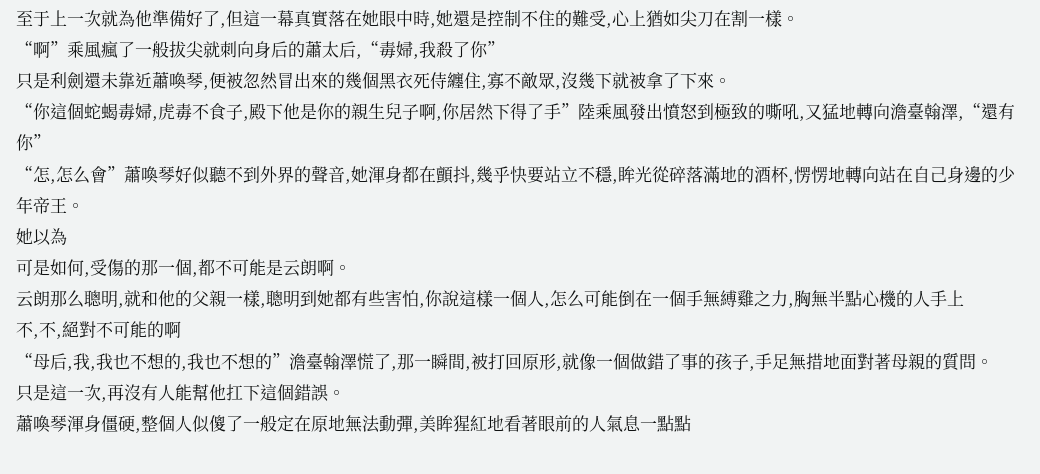至于上一次就為他準備好了,但這一幕真實落在她眼中時,她還是控制不住的難受,心上猶如尖刀在割一樣。
“啊”乘風瘋了一般拔尖就刺向身后的蕭太后,“毒婦,我殺了你”
只是利劍還未靠近蕭喚琴,便被忽然冒出來的幾個黑衣死侍纏住,寡不敵眾,沒幾下就被拿了下來。
“你這個蛇蝎毒婦,虎毒不食子,殿下他是你的親生兒子啊,你居然下得了手”陸乘風發出憤怒到極致的嘶吼,又猛地轉向澹臺翰澤,“還有你”
“怎,怎么會”蕭喚琴好似聽不到外界的聲音,她渾身都在顫抖,幾乎快要站立不穩,眸光從碎落滿地的酒杯,愣愣地轉向站在自己身邊的少年帝王。
她以為
可是如何,受傷的那一個,都不可能是云朗啊。
云朗那么聰明,就和他的父親一樣,聰明到她都有些害怕,你說這樣一個人,怎么可能倒在一個手無縛雞之力,胸無半點心機的人手上
不,不,絕對不可能的啊
“母后,我,我也不想的,我也不想的”澹臺翰澤慌了,那一瞬間,被打回原形,就像一個做錯了事的孩子,手足無措地面對著母親的質問。
只是這一次,再沒有人能幫他扛下這個錯誤。
蕭喚琴渾身僵硬,整個人似傻了一般定在原地無法動彈,美眸猩紅地看著眼前的人氣息一點點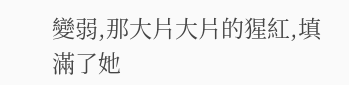變弱,那大片大片的猩紅,填滿了她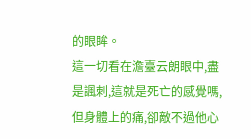的眼眸。
這一切看在澹臺云朗眼中,盡是諷刺,這就是死亡的感覺嗎,但身體上的痛,卻敵不過他心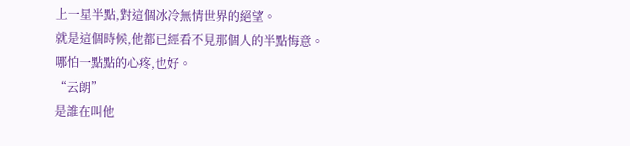上一星半點,對這個冰冷無情世界的絕望。
就是這個時候,他都已經看不見那個人的半點悔意。
哪怕一點點的心疼,也好。
“云朗”
是誰在叫他